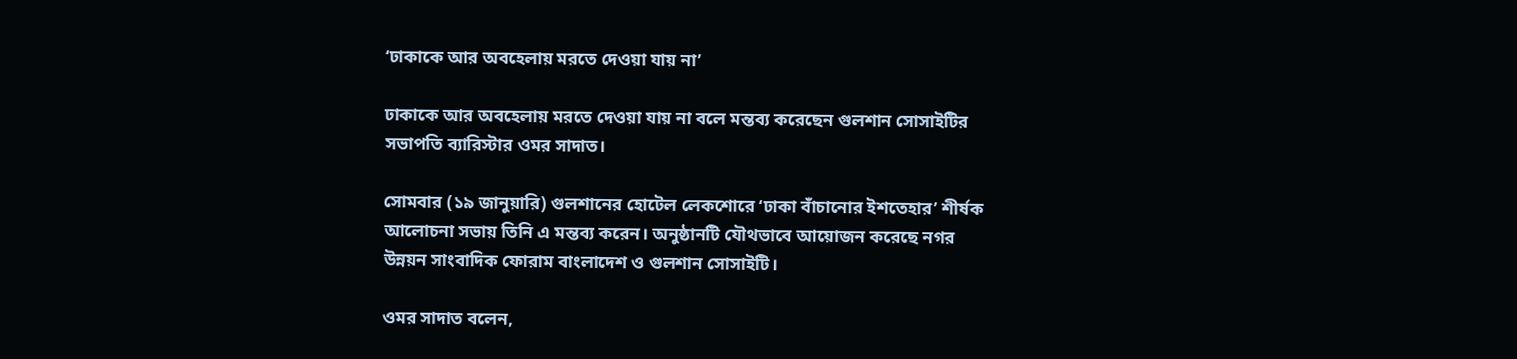‘ঢাকাকে আর অবহেলায় মরতে দেওয়া যায় না’

ঢাকাকে আর অবহেলায় মরতে দেওয়া যায় না বলে মন্তব্য করেছেন গুলশান সোসাইটির সভাপতি ব্যারিস্টার ওমর সাদাত।

সোমবার (১৯ জানুয়ারি) গুলশানের হোটেল লেকশোরে ‘ঢাকা বাঁচানোর ইশতেহার’ শীর্ষক আলোচনা সভায় তিনি এ মন্তব্য করেন। অনুষ্ঠানটি যৌথভাবে আয়োজন করেছে নগর উন্নয়ন সাংবাদিক ফোরাম বাংলাদেশ ও গুলশান সোসাইটি।

ওমর সাদাত বলেন,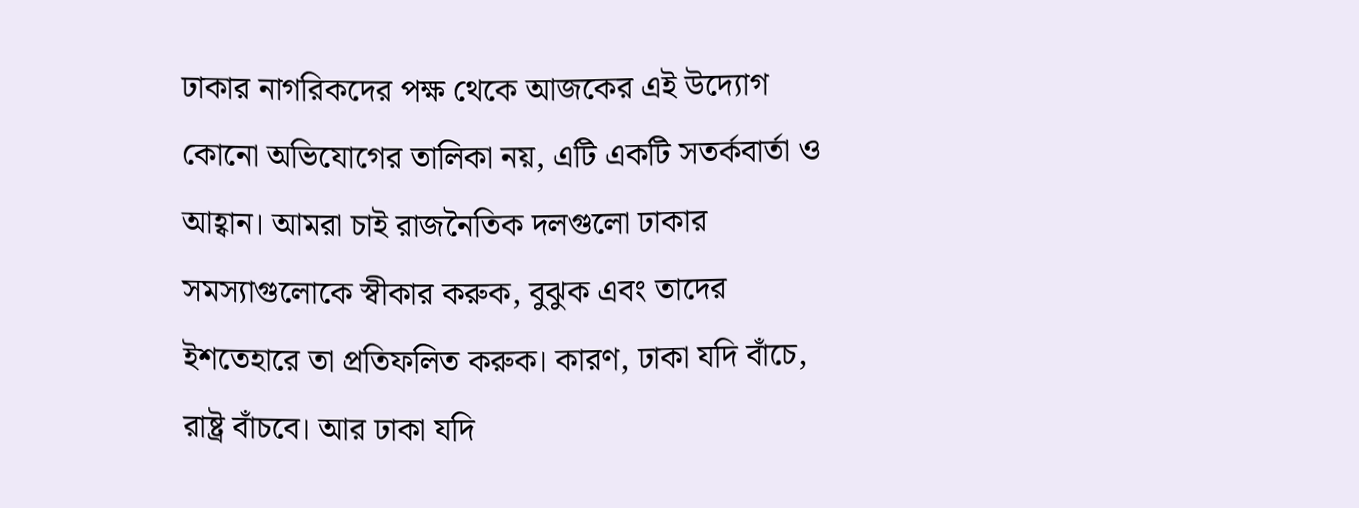ঢাকার নাগরিকদের পক্ষ থেকে আজকের এই উদ্যোগ কোনো অভিযোগের তালিকা নয়, এটি একটি সতর্কবার্তা ও আহ্বান। আমরা চাই রাজনৈতিক দলগুলো ঢাকার সমস্যাগুলোকে স্বীকার করুক, বুঝুক এবং তাদের ইশতেহারে তা প্রতিফলিত করুক। কারণ, ঢাকা যদি বাঁচে, রাষ্ট্র বাঁচবে। আর ঢাকা যদি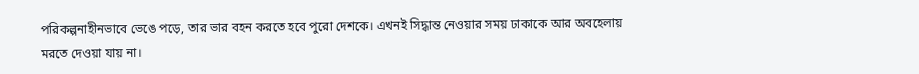পরিকল্পনাহীনভাবে ভেঙে পড়ে, তার ভার বহন করতে হবে পুরো দেশকে। এখনই সিদ্ধান্ত নেওয়ার সময় ঢাকাকে আর অবহেলায় মরতে দেওয়া যায় না।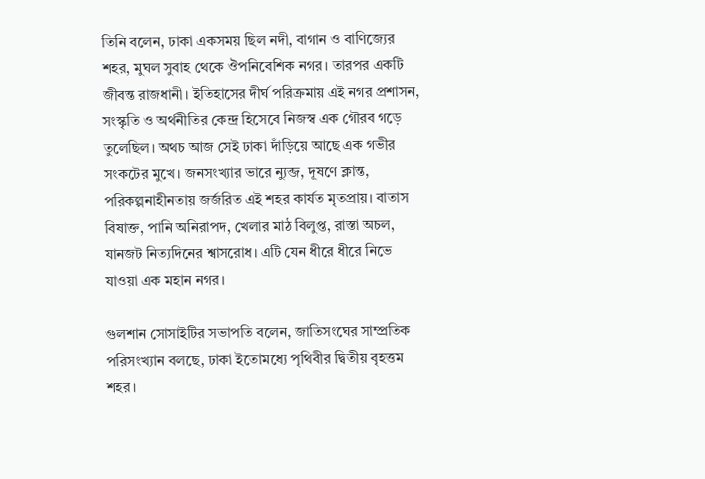তিনি বলেন, ঢাকা একসময় ছিল নদী, বাগান ও বাণিজ্যের শহর, মুঘল সুবাহ থেকে ঔপনিবেশিক নগর। তারপর একটি জীবন্ত রাজধানী। ইতিহাসের দীর্ঘ পরিক্রমায় এই নগর প্রশাসন, সংস্কৃতি ও অর্থনীতির কেন্দ্র হিসেবে নিজস্ব এক গৌরব গড়ে তুলেছিল। অথচ আজ সেই ঢাকা দাঁড়িয়ে আছে এক গভীর সংকটের মুখে। জনসংখ্যার ভারে ন্যুব্জ, দূষণে ক্লান্ত, পরিকল্পনাহীনতায় জর্জরিত এই শহর কার্যত মৃতপ্রায়। বাতাস বিষাক্ত, পানি অনিরাপদ, খেলার মাঠ বিলুপ্ত, রাস্তা অচল, যানজট নিত্যদিনের শ্বাসরোধ। এটি যেন ধীরে ধীরে নিভে যাওয়া এক মহান নগর।

গুলশান সোসাইটির সভাপতি বলেন, জাতিসংঘের সাম্প্রতিক পরিসংখ্যান বলছে, ঢাকা ইতোমধ্যে পৃথিবীর দ্বিতীয় বৃহত্তম শহর।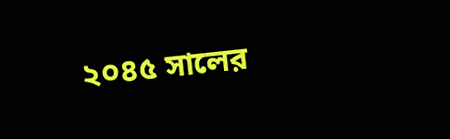২০৪৫ সালের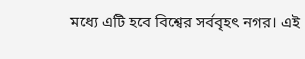মধ্যে এটি হবে বিশ্বের সর্ববৃহৎ নগর। এই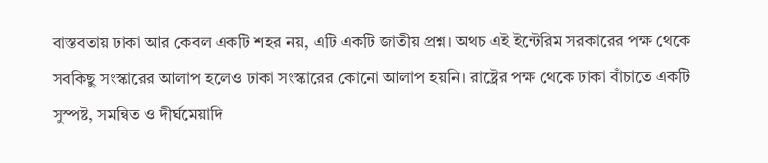বাস্তবতায় ঢাকা আর কেবল একটি শহর নয়, এটি একটি জাতীয় প্রশ্ন। অথচ এই ইন্টেরিম সরকারের পক্ষ থেকে সবকিছু সংস্কারের আলাপ হলেও ঢাকা সংস্কারের কোনো আলাপ হয়নি। রাষ্ট্রের পক্ষ থেকে ঢাকা বাঁচাতে একটি সুস্পষ্ট, সমন্বিত ও দীর্ঘমেয়াদি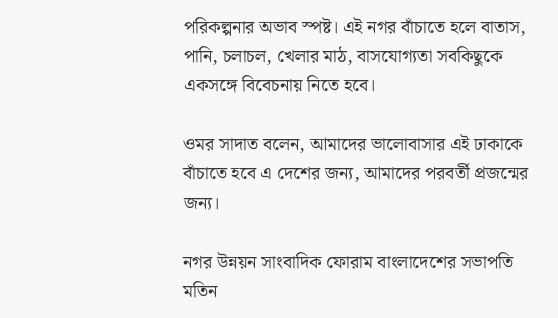পরিকল্পনার অভাব স্পষ্ট। এই নগর বাঁচাতে হলে বাতাস, পানি, চলাচল, খেলার মাঠ, বাসযোগ্যতা সবকিছুকে একসঙ্গে বিবেচনায় নিতে হবে।

ওমর সাদাত বলেন, আমাদের ভালোবাসার এই ঢাকাকে বাঁচাতে হবে এ দেশের জন্য, আমাদের পরবর্তী প্রজন্মের জন্য।

নগর উন্নয়ন সাংবাদিক ফোরাম বাংলাদেশের সভাপতি মতিন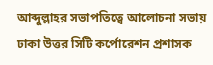আব্দুল্লাহর সভাপতিত্বে আলোচনা সভায় ঢাকা উত্তর সিটি কর্পোরেশন প্রশাসক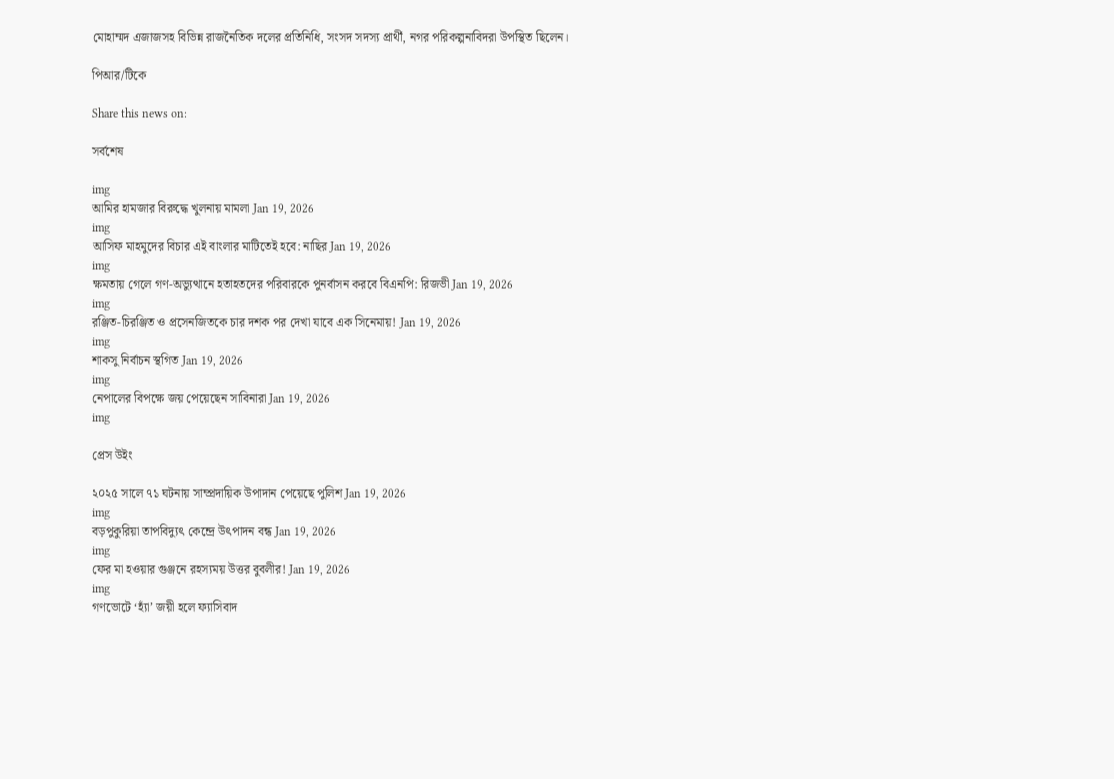মোহাম্মদ এজাজসহ বিভিন্ন রাজনৈতিক দলের প্রতিনিধি, সংসদ সদস্য প্রার্থী, নগর পরিকল্পনাবিদরা উপস্থিত ছিলেন।

পিআর/টিকে

Share this news on:

সর্বশেষ

img
আমির হামজার বিরুদ্ধে খুলনায় মামলা Jan 19, 2026
img
আসিফ মাহমুদের বিচার এই বাংলার মাটিতেই হবে: নাছির Jan 19, 2026
img
ক্ষমতায় গেলে গণ-অভ্যুত্থানে হতাহতদের পরিবারকে পুনর্বাসন করবে বিএনপি: রিজভী Jan 19, 2026
img
রঞ্জিত-চিরঞ্জিত ও প্রসেনজিতকে চার দশক পর দেখা যাবে এক সিনেমায়! Jan 19, 2026
img
শাকসু নির্বাচন স্থগিত Jan 19, 2026
img
নেপালের বিপক্ষে জয় পেয়েছেন সাবিনারা Jan 19, 2026
img

প্রেস উইং

২০২৫ সালে ৭১ ঘটনায় সাম্প্রদায়িক উপাদান পেয়েছে পুলিশ Jan 19, 2026
img
বড়পুকুরিয়া তাপবিদ্যুৎ কেন্দ্রে উৎপাদন বন্ধ Jan 19, 2026
img
ফের মা হওয়ার গুঞ্জনে রহস্যময় উত্তর বুবলীর! Jan 19, 2026
img
গণভোটে ‘হ্যাঁ’ জয়ী হলে ফ্যাসিবাদ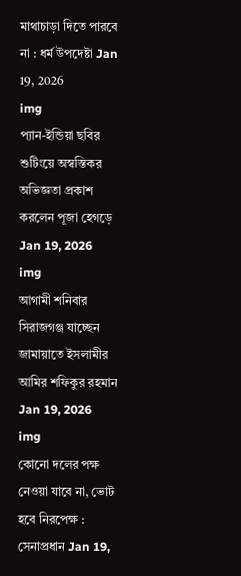মাথাচাড়া দিতে পারবে না : ধর্ম উপদেষ্টা Jan 19, 2026
img
প্যান-ইন্ডিয়া ছবির শুটিংয়ে অস্বস্তিকর অভিজ্ঞতা প্রকাশ করলেন পূজা হেগড়ে Jan 19, 2026
img
আগামী শনিবার সিরাজগঞ্জ যাচ্ছেন জামায়াতে ইসলামীর আমির শফিকুর রহমান Jan 19, 2026
img
কোনো দলের পক্ষ নেওয়া যাবে না, ভোট হবে নিরপেক্ষ : সেনাপ্রধান Jan 19,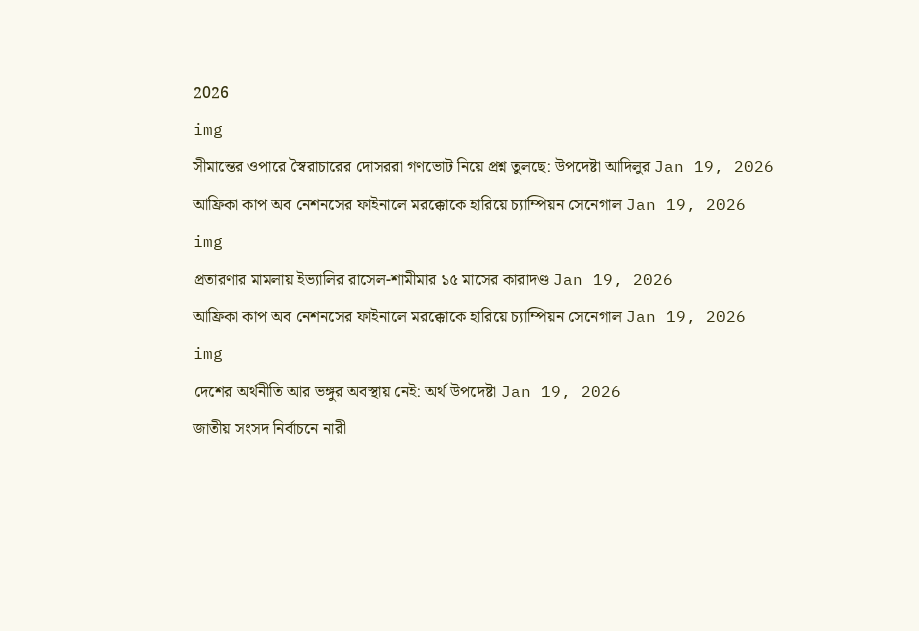2026
img
সীমান্তের ওপারে স্বৈরাচারের দোসররা গণভোট নিয়ে প্রশ্ন তুলছে: উপদেষ্টা আদিলুর Jan 19, 2026
আফ্রিকা কাপ অব নেশনসের ফাইনালে মরক্কোকে হারিয়ে চ্যাম্পিয়ন সেনেগাল Jan 19, 2026
img
প্রতারণার মামলায় ইভ্যালির রাসেল-শামীমার ১৫ মাসের কারাদণ্ড Jan 19, 2026
আফ্রিকা কাপ অব নেশনসের ফাইনালে মরক্কোকে হারিয়ে চ্যাম্পিয়ন সেনেগাল Jan 19, 2026
img
দেশের অর্থনীতি আর ভঙ্গুর অবস্থায় নেই: অর্থ উপদেষ্টা Jan 19, 2026
জাতীয় সংসদ নির্বাচনে নারী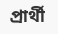প্রার্থী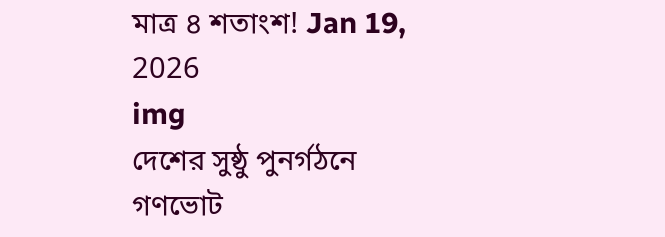মাত্র ৪ শতাংশ! Jan 19, 2026
img
দেশের সুষ্ঠু পুনর্গঠনে গণভোট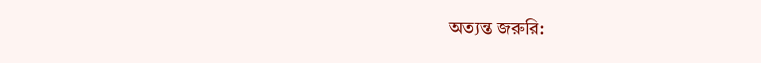অত্যন্ত জরুরি: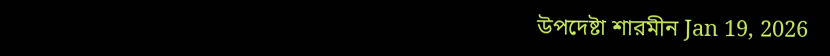উপদেষ্টা শারমীন Jan 19, 2026